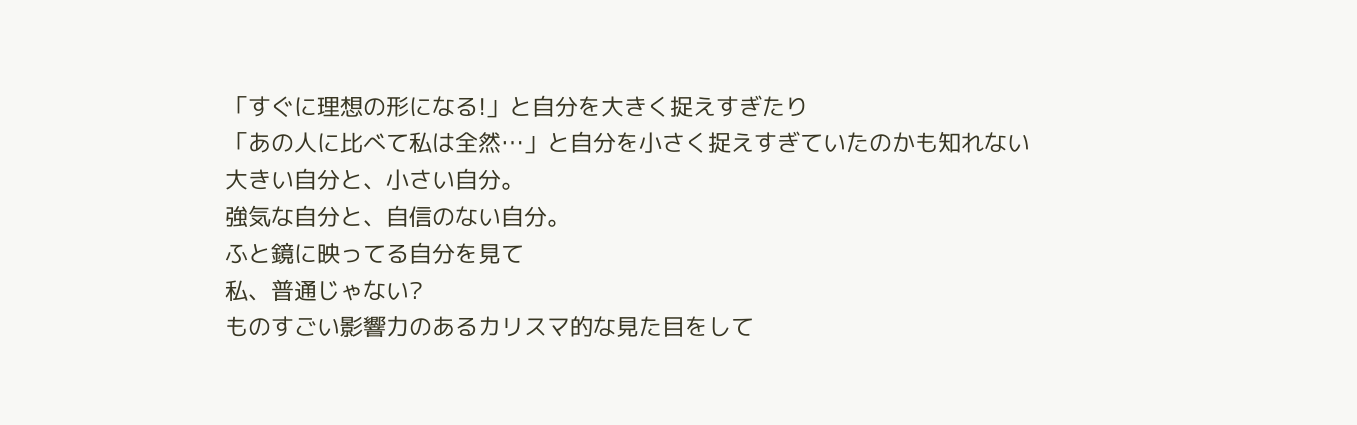「すぐに理想の形になる!」と自分を大きく捉えすぎたり
「あの人に比べて私は全然…」と自分を小さく捉えすぎていたのかも知れない
大きい自分と、小さい自分。
強気な自分と、自信のない自分。
ふと鏡に映ってる自分を見て
私、普通じゃない?
ものすごい影響力のあるカリスマ的な見た目をして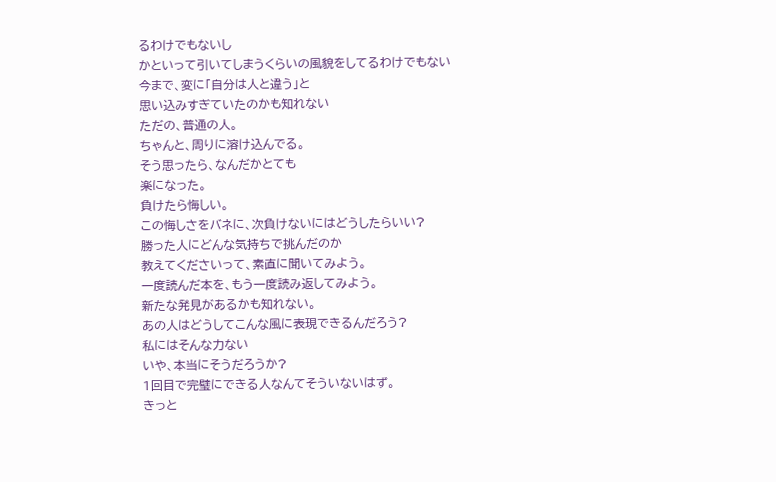るわけでもないし
かといって引いてしまうくらいの風貌をしてるわけでもない
今まで、変に「自分は人と違う」と
思い込みすぎていたのかも知れない
ただの、普通の人。
ちゃんと、周りに溶け込んでる。
そう思ったら、なんだかとても
楽になった。
負けたら悔しい。
この悔しさをバネに、次負けないにはどうしたらいい?
勝った人にどんな気持ちで挑んだのか
教えてくださいって、素直に聞いてみよう。
一度読んだ本を、もう一度読み返してみよう。
新たな発見があるかも知れない。
あの人はどうしてこんな風に表現できるんだろう?
私にはそんな力ない
いや、本当にそうだろうか?
1回目で完璧にできる人なんてそういないはず。
きっと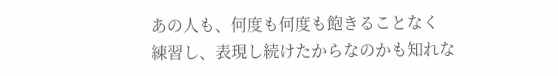あの人も、何度も何度も飽きることなく
練習し、表現し続けたからなのかも知れな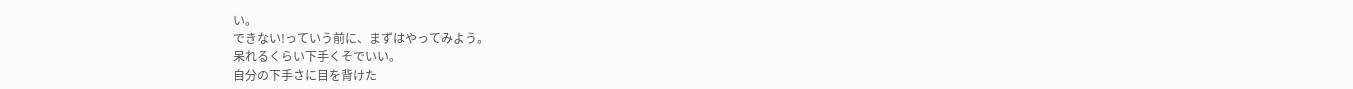い。
できない!っていう前に、まずはやってみよう。
呆れるくらい下手くそでいい。
自分の下手さに目を背けた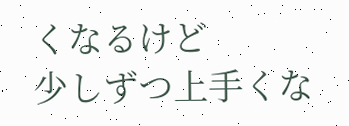くなるけど
少しずつ上手くな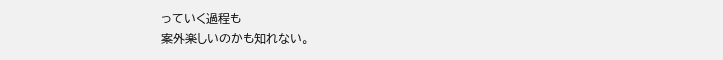っていく過程も
案外楽しいのかも知れない。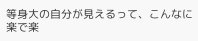等身大の自分が見えるって、こんなに楽で楽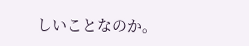しいことなのか。